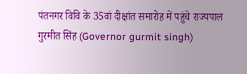पंतनगर विवि के 35वां दीक्षांत समारोह में पहुंचे राज्यपाल गुरमीत सिंह (Governor gurmit singh)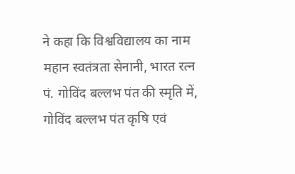ने कहा कि विश्वविद्यालय का नाम महान स्वतंत्रता सेनानी, भारत रत्न पं. गोविंद बल्लभ पंत की स्मृति में, गोविंद बल्लभ पंत कृषि एवं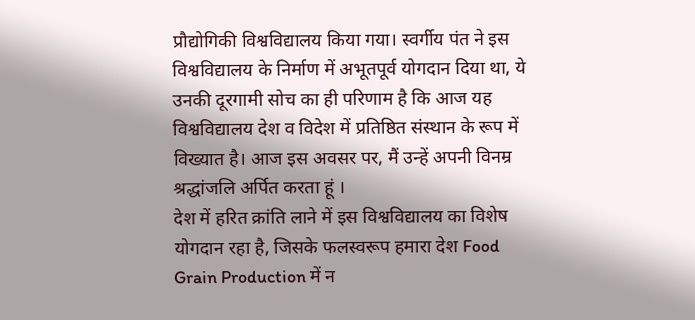प्रौद्योगिकी विश्वविद्यालय किया गया। स्वर्गीय पंत ने इस विश्वविद्यालय के निर्माण में अभूतपूर्व योगदान दिया था, ये उनकी दूरगामी सोच का ही परिणाम है कि आज यह विश्वविद्यालय देश व विदेश में प्रतिष्ठित संस्थान के रूप में विख्यात है। आज इस अवसर पर, मैं उन्हें अपनी विनम्र श्रद्धांजलि अर्पित करता हूं ।
देश में हरित क्रांति लाने में इस विश्वविद्यालय का विशेष योगदान रहा है, जिसके फलस्वरूप हमारा देश Food Grain Production में न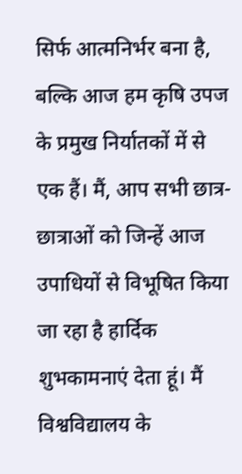सिर्फ आत्मनिर्भर बना है, बल्कि आज हम कृषि उपज के प्रमुख निर्यातकों में से एक हैं। मैं, आप सभी छात्र-छात्राओं को जिन्हें आज उपाधियों से विभूषित किया जा रहा है हार्दिक शुभकामनाएं देता हूं। मैं विश्वविद्यालय के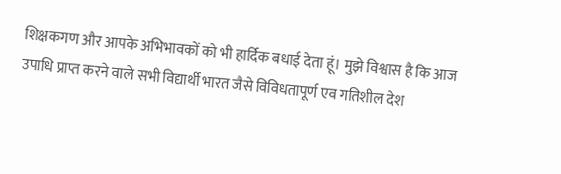शिक्षकगण और आपके अभिभावकों को भी हार्दिक बधाई देता हूं। मुझे विश्वास है कि आज उपाधि प्राप्त करने वाले सभी विद्यार्थी भारत जैसे विविधतापूर्ण एव गतिशील देश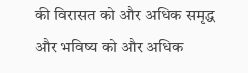की विरासत को और अधिक समृद्ध और भविष्य को और अधिक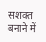सशक्त बनाने में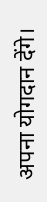अपना योगदान देंगे।